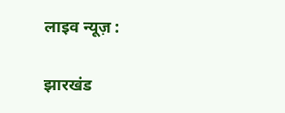लाइव न्यूज़ :

झारखंड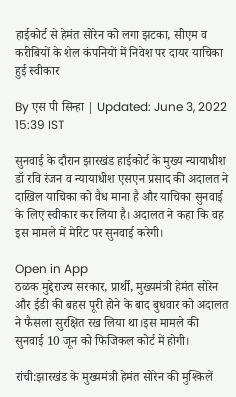हाईकोर्ट से हेमंत सोरेन को लगा झटका, सीएम व करीबियों के शेल कंपनियों में निवेश पर दायर याचिका हुई स्वीकार

By एस पी सिन्हा | Updated: June 3, 2022 15:39 IST

सुनवाई के दौरान झारखंड हाईकोर्ट के मुख्य न्यायाधीश डॉ रवि रंजन व न्यायाधीश एसएन प्रसाद की अदालत ने दाखिल याचिका को वैध माना है और याचिका सुनवाई के लिए स्वीकार कर लिया है। अदालत ने कहा कि वह इस मामले में मेरिट पर सुनवाई करेगी।

Open in App
ठळक मुद्देराज्य सरकार, प्रार्थी, मुख्यमंत्री हेमंत सोरेन और ईडी की बहस पूरी होने के बाद बुधवार को अदालत ने फैसला सुरक्षित रख लिया था।इस मामले की सुनवाई 10 जून को फिजिकल कोर्ट में होगी।

रांची:झारखंड के मुख्यमंत्री हेमंत सोरेन की मुश्किलें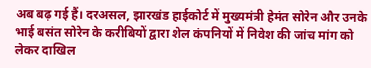अब बढ़ गई हैं। दरअसल, झारखंड हाईकोर्ट में मुख्यमंत्री हेमंत सोरेन और उनके भाई बसंत सोरेन के करीबियों द्वारा शेल कंपनियों में निवेश की जांच मांग को लेकर दाखिल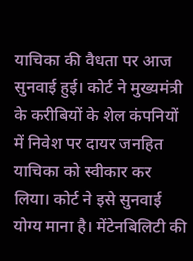याचिका की वैधता पर आज सुनवाई हुई। कोर्ट ने मुख्यमंत्री के करीबियों के शेल कंपनियों में निवेश पर दायर जनहित याचिका को स्वीकार कर लिया। कोर्ट ने इसे सुनवाई योग्य माना है। मेंटेनबिलिटी की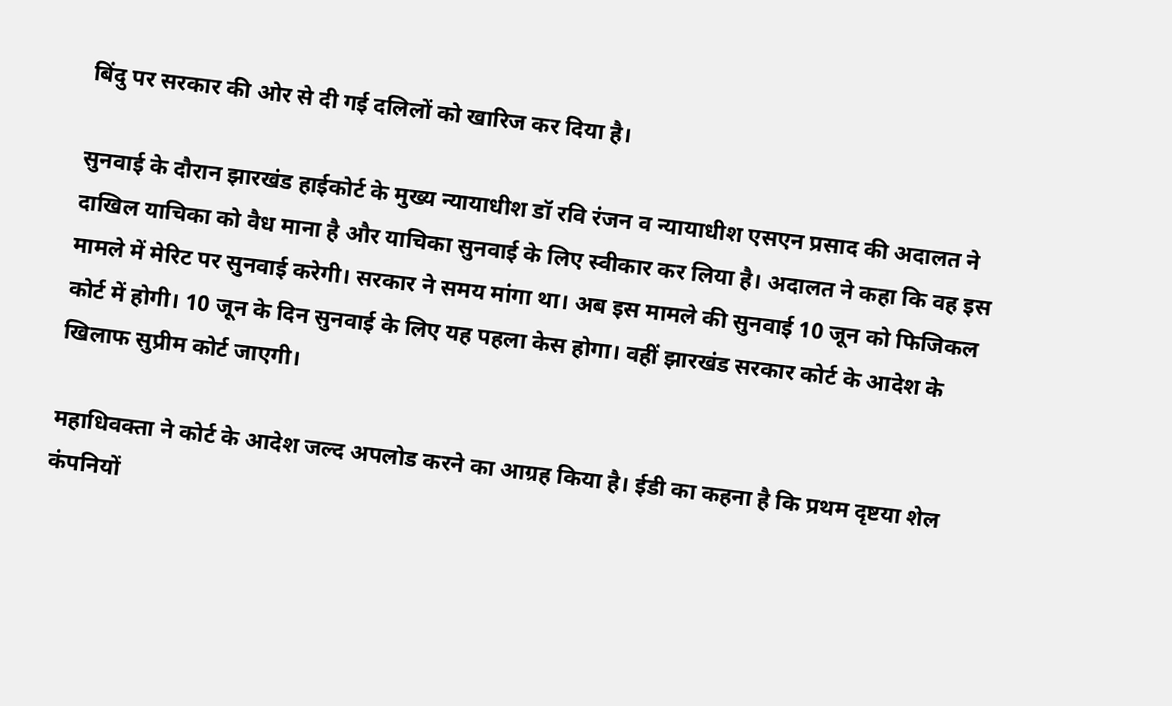बिंदु पर सरकार की ओर से दी गई दलिलों को खारिज कर दिया है।

सुनवाई के दौरान झारखंड हाईकोर्ट के मुख्य न्यायाधीश डॉ रवि रंजन व न्यायाधीश एसएन प्रसाद की अदालत ने दाखिल याचिका को वैध माना है और याचिका सुनवाई के लिए स्वीकार कर लिया है। अदालत ने कहा कि वह इस मामले में मेरिट पर सुनवाई करेगी। सरकार ने समय मांगा था। अब इस मामले की सुनवाई 10 जून को फिजिकल कोर्ट में होगी। 10 जून के दिन सुनवाई के लिए यह पहला केस होगा। वहीं झारखंड सरकार कोर्ट के आदेश के खिलाफ सुप्रीम कोर्ट जाएगी।

महाधिवक्ता ने कोर्ट के आदेश जल्द अपलोड करने का आग्रह किया है। ईडी का कहना है कि प्रथम दृष्टया शेल कंपनियों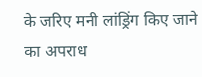के जरिए मनी लांड्रिंग किए जाने का अपराध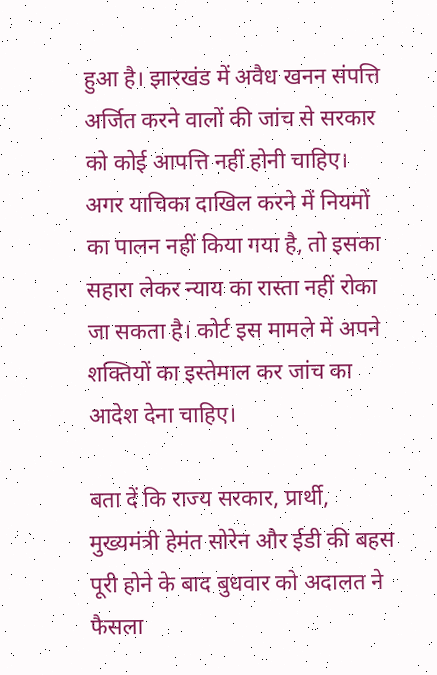हुआ है। झारखंड में अवैध खनन संपत्ति अर्जित करने वालों की जांच से सरकार को कोई आपत्ति नहीं होनी चाहिए। अगर याचिका दाखिल करने में नियमों का पालन नहीं किया गया है, तो इसका सहारा लेकर न्याय का रास्ता नहीं रोका जा सकता है। कोर्ट इस मामले में अपने शक्तियों का इस्तेमाल कर जांच का आदेश देना चाहिए।

बता दें कि राज्य सरकार, प्रार्थी, मुख्यमंत्री हेमंत सोरेन और ईडी की बहस पूरी होने के बाद बुधवार को अदालत ने फैसला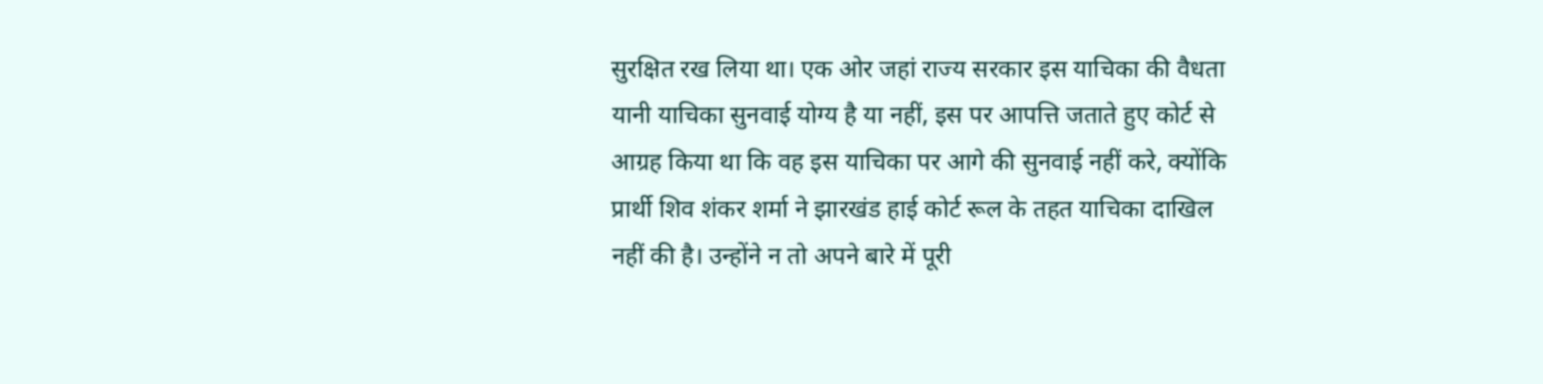सुरक्षित रख लिया था। एक ओर जहां राज्य सरकार इस याचिका की वैधता यानी याचिका सुनवाई योग्य है या नहीं, इस पर आपत्ति जताते हुए कोर्ट से आग्रह किया था कि वह इस याचिका पर आगे की सुनवाई नहीं करे, क्योंकि प्रार्थी शिव शंकर शर्मा ने झारखंड हाई कोर्ट रूल के तहत याचिका दाखिल नहीं की है। उन्होंने न तो अपने बारे में पूरी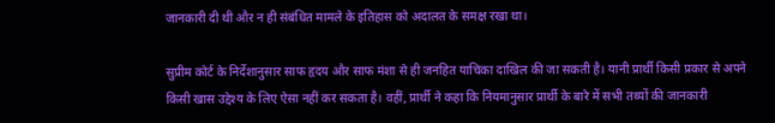जानकारी दी थी और न ही संबंधित मामले के इतिहास को अदालत के समक्ष रखा था।

सुप्रीम कोर्ट के निर्देशानुसार साफ हृदय और साफ मंशा से ही जनहित याचिका दाखिल की जा सकती है। यानी प्रार्थी किसी प्रकार से अपने किसी खास उद्देश्य के लिए ऐसा नहीं कर सकता है। वहीं, प्रार्थी ने कहा कि नियमानुसार प्रार्थी के बारे में सभी तथ्यों की जानकारी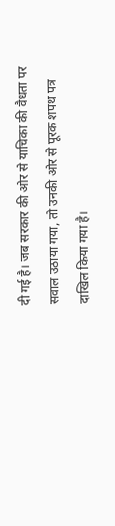दी गई है। जब सरकार की ओर से याचिका की वैधता पर सवाल उठाया गया, तो उनकी ओर से पूरक शपथ पत्र दाखिल किया गया है।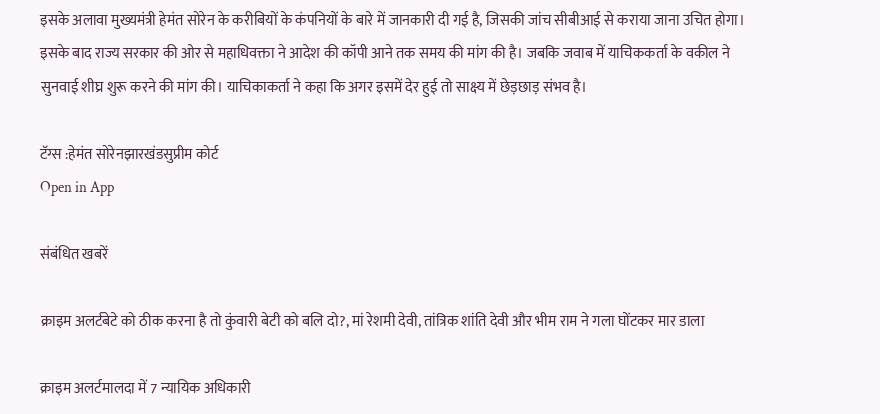इसके अलावा मुख्यमंत्री हेमंत सोरेन के करीबियों के कंपनियों के बारे में जानकारी दी गई है, जिसकी जांच सीबीआई से कराया जाना उचित होगा। इसके बाद राज्य सरकार की ओर से महाधिवक्ता ने आदेश की कॉपी आने तक समय की मांग की है। जबकि जवाब में याचिककर्ता के वकील ने सुनवाई शीघ्र शुरू करने की मांग की। याचिकाकर्ता ने कहा कि अगर इसमें देर हुई तो साक्ष्य में छेड़छाड़ संभव है।

टॅग्स :हेमंत सोरेनझारखंडसुप्रीम कोर्ट
Open in App

संबंधित खबरें

क्राइम अलर्टबेटे को ठीक करना है तो कुंवारी बेटी को बलि दो?, मां रेशमी देवी, तांत्रिक शांति देवी और भीम राम ने गला घोंटकर मार डाला

क्राइम अलर्टमालदा में 7 न्यायिक अधिकारी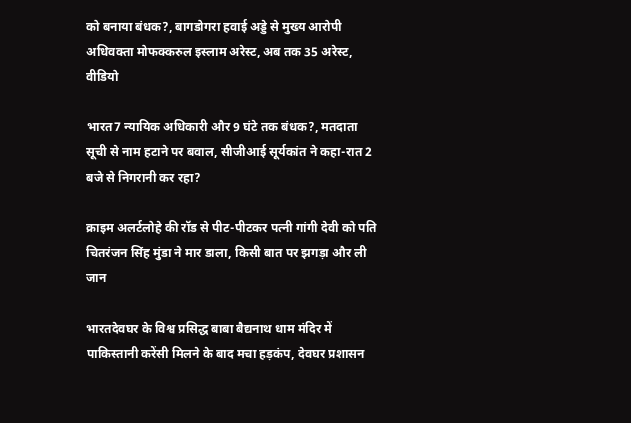को बनाया बंधक?, बागडोगरा हवाई अड्डे से मुख्य आरोपी अधिवक्ता मोफक्करुल इस्लाम अरेस्ट, अब तक 35 अरेस्ट, वीडियो

भारत7 न्यायिक अधिकारी और 9 घंटे तक बंधक?, मतदाता सूची से नाम हटाने पर बवाल, सीजीआई सूर्यकांत ने कहा-रात 2 बजे से निगरानी कर रहा?

क्राइम अलर्टलोहे की रॉड से पीट-पीटकर पत्नी गांगी देवी को पति चितरंजन सिंह मुंडा ने मार डाला, किसी बात पर झगड़ा और ली जान

भारतदेवघर के विश्व प्रसिद्ध बाबा बैद्यनाथ धाम मंदिर में पाकिस्तानी करेंसी मिलने के बाद मचा हड़कंप, देवघर प्रशासन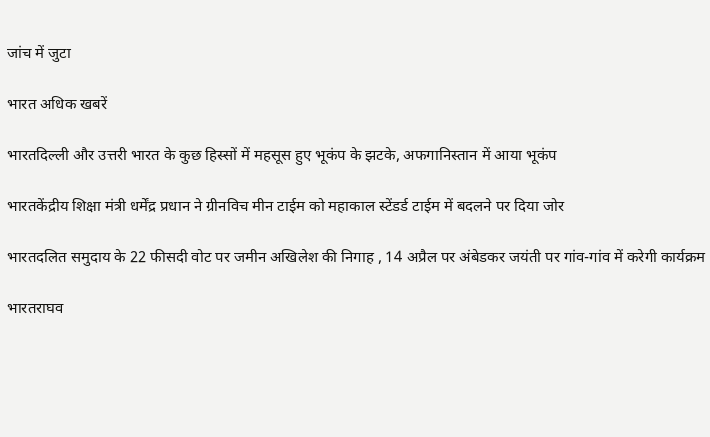जांच में जुटा

भारत अधिक खबरें

भारतदिल्ली और उत्तरी भारत के कुछ हिस्सों में महसूस हुए भूकंप के झटके, अफगानिस्तान में आया भूकंप

भारतकेंद्रीय शिक्षा मंत्री धर्मेंद्र प्रधान ने ग्रीनविच मीन टाईम को महाकाल स्टेंडर्ड टाईम में बदलने पर दिया जोर

भारतदलित समुदाय के 22 फीसदी वोट पर जमीन अखिलेश की निगाह , 14 अप्रैल पर अंबेडकर जयंती पर गांव-गांव में करेगी कार्यक्रम

भारतराघव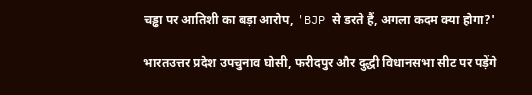चड्ढा पर आतिशी का बड़ा आरोप, 'BJP से डरते हैं, अगला कदम क्या होगा?'

भारतउत्तर प्रदेश उपचुनाव घोसी, फरीदपुर और दुद्धी विधानसभा सीट पर पड़ेंगे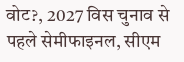वोट?, 2027 विस चुनाव से पहले सेमीफाइनल, सीएम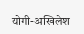योगी-अखिलेश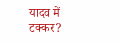यादव में टक्कर?